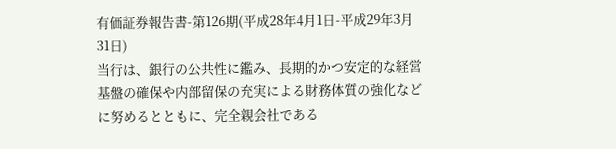有価証券報告書-第126期(平成28年4月1日-平成29年3月31日)
当行は、銀行の公共性に鑑み、長期的かつ安定的な経営基盤の確保や内部留保の充実による財務体質の強化などに努めるとともに、完全親会社である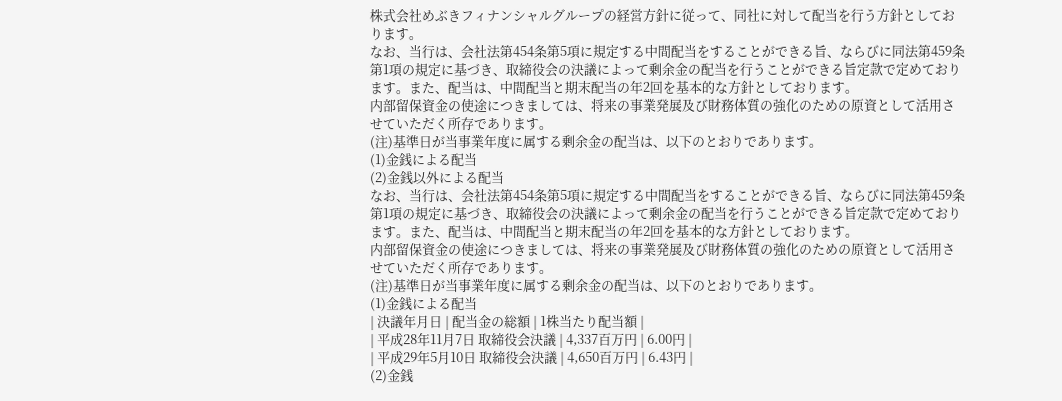株式会社めぶきフィナンシャルグループの経営方針に従って、同社に対して配当を行う方針としております。
なお、当行は、会社法第454条第5項に規定する中間配当をすることができる旨、ならびに同法第459条第1項の規定に基づき、取締役会の決議によって剰余金の配当を行うことができる旨定款で定めております。また、配当は、中間配当と期末配当の年2回を基本的な方針としております。
内部留保資金の使途につきましては、将来の事業発展及び財務体質の強化のための原資として活用させていただく所存であります。
(注)基準日が当事業年度に属する剰余金の配当は、以下のとおりであります。
(1)金銭による配当
(2)金銭以外による配当
なお、当行は、会社法第454条第5項に規定する中間配当をすることができる旨、ならびに同法第459条第1項の規定に基づき、取締役会の決議によって剰余金の配当を行うことができる旨定款で定めております。また、配当は、中間配当と期末配当の年2回を基本的な方針としております。
内部留保資金の使途につきましては、将来の事業発展及び財務体質の強化のための原資として活用させていただく所存であります。
(注)基準日が当事業年度に属する剰余金の配当は、以下のとおりであります。
(1)金銭による配当
| 決議年月日 | 配当金の総額 | 1株当たり配当額 |
| 平成28年11月7日 取締役会決議 | 4,337百万円 | 6.00円 |
| 平成29年5月10日 取締役会決議 | 4,650百万円 | 6.43円 |
(2)金銭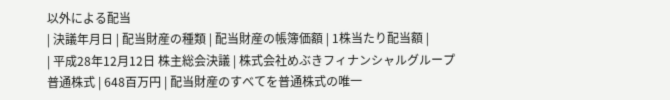以外による配当
| 決議年月日 | 配当財産の種類 | 配当財産の帳簿価額 | 1株当たり配当額 |
| 平成28年12月12日 株主総会決議 | 株式会社めぶきフィナンシャルグループ 普通株式 | 648百万円 | 配当財産のすべてを普通株式の唯一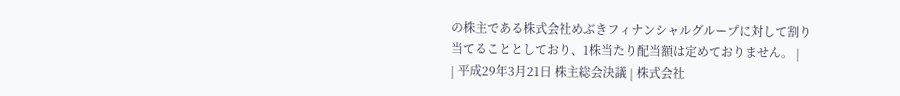の株主である株式会社めぶきフィナンシャルグループに対して割り当てることとしており、1株当たり配当額は定めておりません。 |
| 平成29年3月21日 株主総会決議 | 株式会社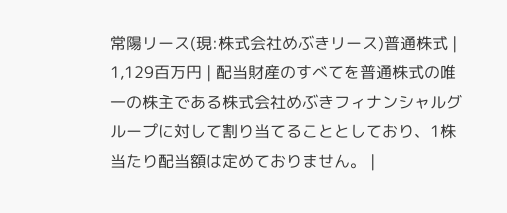常陽リース(現:株式会社めぶきリース)普通株式 | 1,129百万円 | 配当財産のすべてを普通株式の唯一の株主である株式会社めぶきフィナンシャルグループに対して割り当てることとしており、1株当たり配当額は定めておりません。 |